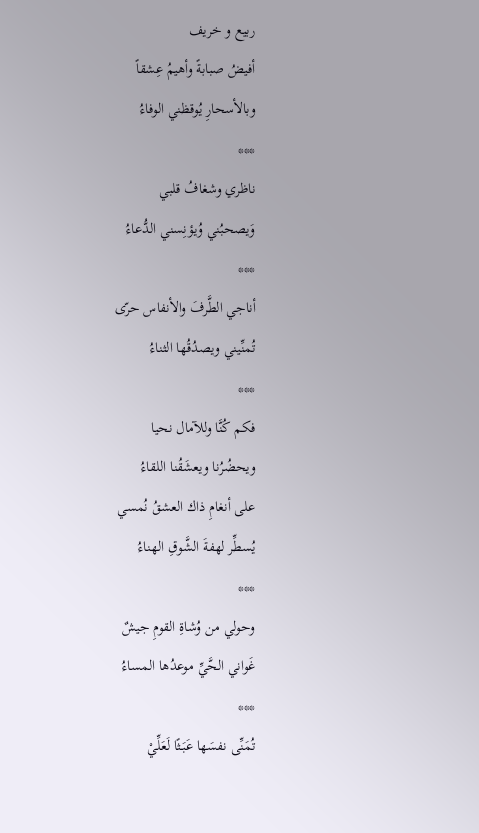ربيع و خريف
أفيضُ صبابةً وأهيمُ عِشقاً
وبالأسحارِ يُوقظني الوفاءُ
***
ناظري وشغافُ قلبي
وَيصحبُني وُيؤنِسني الدُّعاءُ
***
أناجي الطَّرفَ والأنفاس حرّى
تُمنِّيني ويصدُقُها الثناءُ
***
فكم كُنَّا وللآمال نحيا
ويحضُرُنا ويعشَقُنا اللقاءُ
على أنغامِ ذاك العشقُ نُمسي
يُسطِّر لهفةَ الشَّوقِ الهناءُ
***
وحولي من وُشاةِ القومِ جيشٌ
غَواني الحَّيِّ موعدُها المساءُ
***
تُمَنِّى نفسَها عَبَثًا لَعَلِّيْ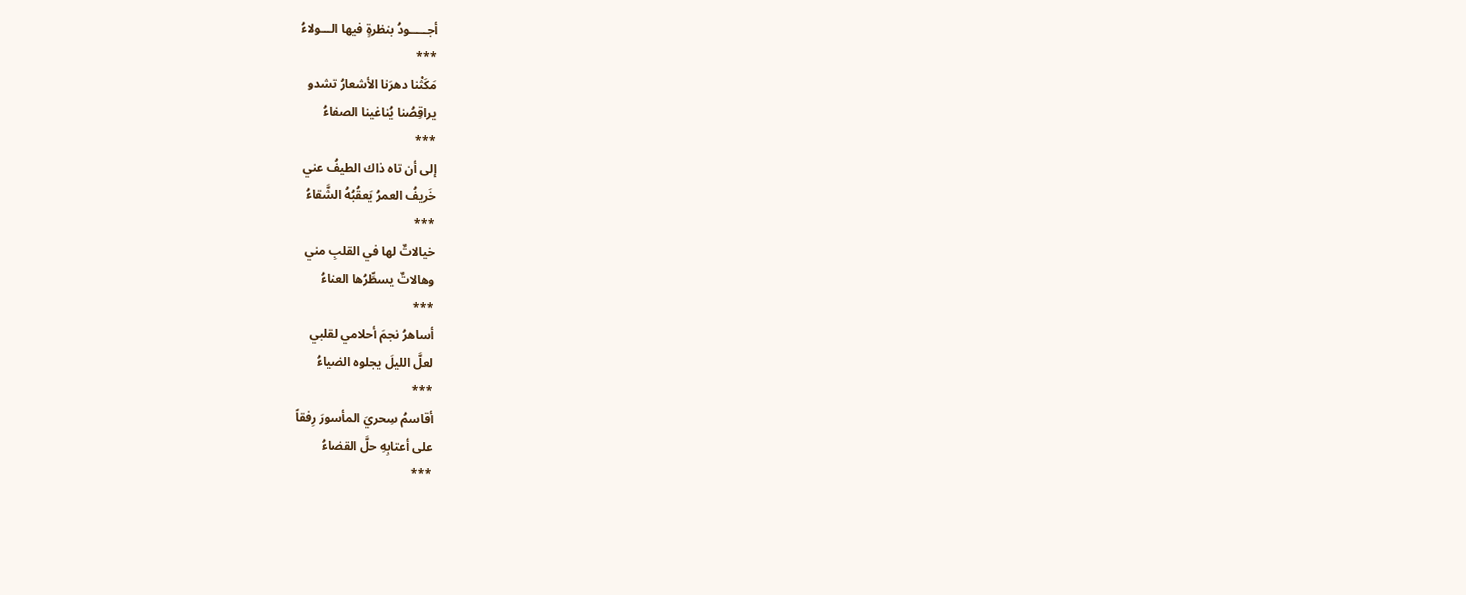أجـــــودُ بنظرةٍ فيها الـــولاءُ
***
مَكَثْنا دهرَنا الأشعارُ تشدو
يراقِصُنا يُناغينا الصفاءُ
***
إلى أن تاه ذاك الطيفُ عني
خَريفُ العمرُ يَعقُبُهُ الشَّقاءُ
***
خيالاتٌ لها في القلبِ مني
وهالاتٌ يسطِّرُها العناءُ
***
أساهرُ نجمَ أحلامي لقلبي
لعلَّ الليلَ يجلوه الضياءُ
***
أقاسمُ سِحريَ المأسورَ رِفقاً
على أعتابِهِ حلَّ القضاءُ
***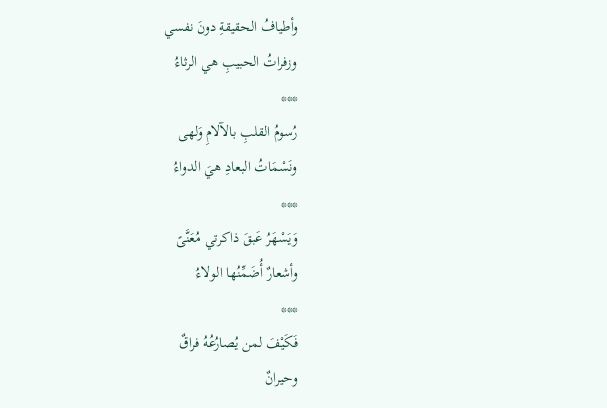وأطيافُ الحقيقةِ دونَ نفسي
وزفراتُ الحبيبِ هي الرثاءُ
***
رُسومُ القلبِ بالآلامِ وَلهى
ونَسْمَاتُ البعادِ هيَ الدواءُ
***
وَيَسْهَرُ عَبقَ ذاكرتي مُعَنَّىً
وأشعارٌ أُضَمِّنُها الولاءُ
***
فَكَيْفَ لمن يُصارُعُهُ فراقٌ
وحيرانٌ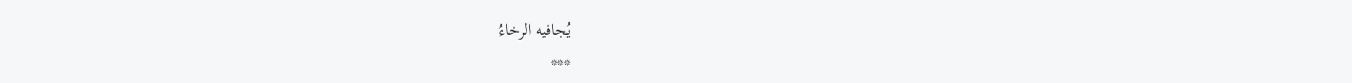يُجافيه الرخاءُ
***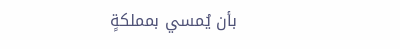بأن يُمسي بمملكةٍ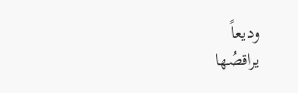وديعاً
يراقصُها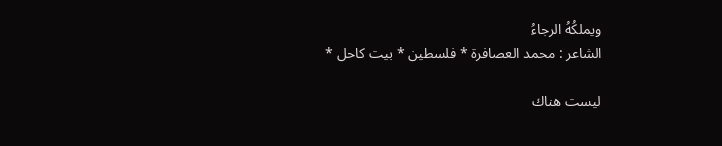ويملكُهُ الرجاءُ
الشاعر : محمد العصافرة * فلسطين * بيت كاحل *

ليست هناك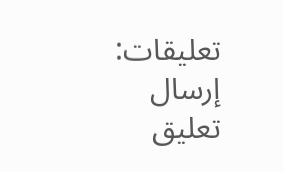تعليقات:
إرسال تعليق